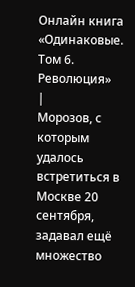Онлайн книга «Одинаковые. Том 6. Революция»
|
Морозов, с которым удалось встретиться в Москве 20 сентября, задавал ещё множество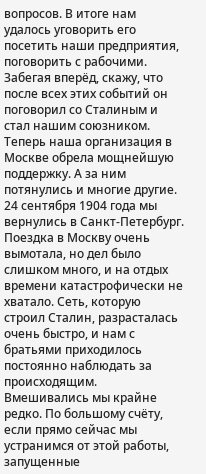вопросов. В итоге нам удалось уговорить его посетить наши предприятия, поговорить с рабочими. Забегая вперёд, скажу, что после всех этих событий он поговорил со Сталиным и стал нашим союзником. Теперь наша организация в Москве обрела мощнейшую поддержку. А за ним потянулись и многие другие. 24 сентября 1904 года мы вернулись в Санкт-Петербург. Поездка в Москву очень вымотала, но дел было слишком много, и на отдых времени катастрофически не хватало. Сеть, которую строил Сталин, разрасталась очень быстро, и нам с братьями приходилось постоянно наблюдать за происходящим. Вмешивались мы крайне редко. По большому счёту, если прямо сейчас мы устранимся от этой работы, запущенные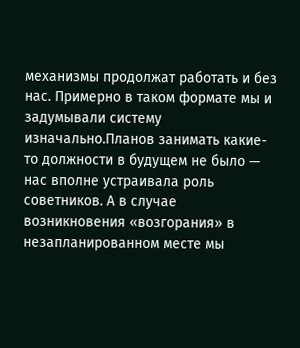механизмы продолжат работать и без нас. Примерно в таком формате мы и задумывали систему изначально.Планов занимать какие-то должности в будущем не было — нас вполне устраивала роль советников. А в случае возникновения «возгорания» в незапланированном месте мы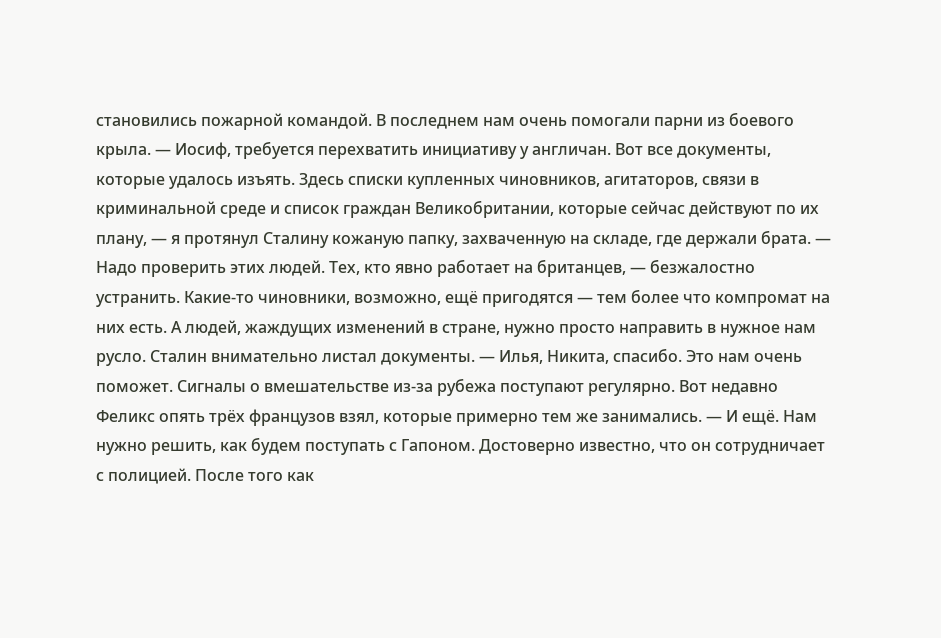становились пожарной командой. В последнем нам очень помогали парни из боевого крыла. — Иосиф, требуется перехватить инициативу у англичан. Вот все документы, которые удалось изъять. Здесь списки купленных чиновников, агитаторов, связи в криминальной среде и список граждан Великобритании, которые сейчас действуют по их плану, — я протянул Сталину кожаную папку, захваченную на складе, где держали брата. — Надо проверить этих людей. Тех, кто явно работает на британцев, — безжалостно устранить. Какие-то чиновники, возможно, ещё пригодятся — тем более что компромат на них есть. А людей, жаждущих изменений в стране, нужно просто направить в нужное нам русло. Сталин внимательно листал документы. — Илья, Никита, спасибо. Это нам очень поможет. Сигналы о вмешательстве из-за рубежа поступают регулярно. Вот недавно Феликс опять трёх французов взял, которые примерно тем же занимались. — И ещё. Нам нужно решить, как будем поступать с Гапоном. Достоверно известно, что он сотрудничает с полицией. После того как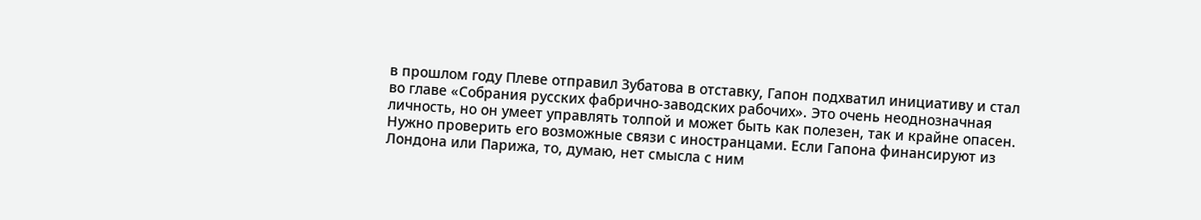в прошлом году Плеве отправил Зубатова в отставку, Гапон подхватил инициативу и стал во главе «Собрания русских фабрично-заводских рабочих». Это очень неоднозначная личность, но он умеет управлять толпой и может быть как полезен, так и крайне опасен. Нужно проверить его возможные связи с иностранцами. Если Гапона финансируют из Лондона или Парижа, то, думаю, нет смысла с ним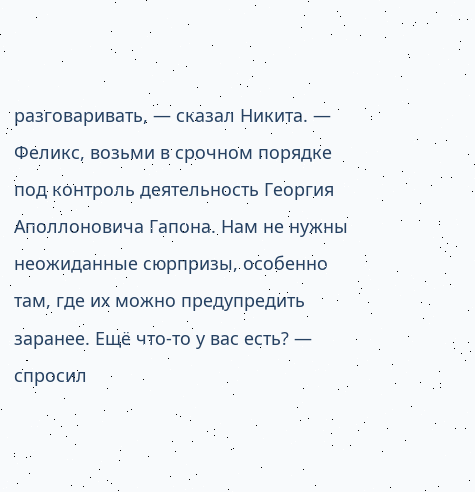разговаривать, — сказал Никита. — Феликс, возьми в срочном порядке под контроль деятельность Георгия Аполлоновича Гапона. Нам не нужны неожиданные сюрпризы, особенно там, где их можно предупредить заранее. Ещё что-то у вас есть? — спросил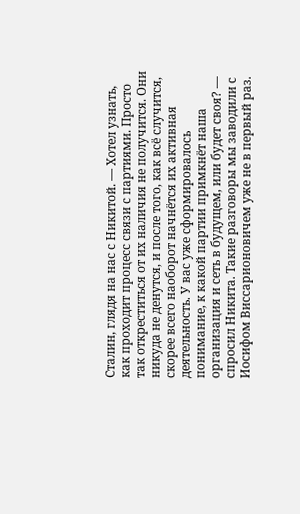Сталин, глядя на нас с Никитой. — Хотел узнать, как проходит процесс связи с партиями. Просто так откреститься от их наличия не получится. Они никуда не денутся, и после того, как всё случится, скорее всего наоборот начнётся их активная деятельность. У вас уже сформировалось понимание, к какой партии примкнёт наша организация и сеть в будущем, или будет своя? — спросил Никита. Такие разговоры мы заводили с Иосифом Виссарионовичем уже не в первый раз.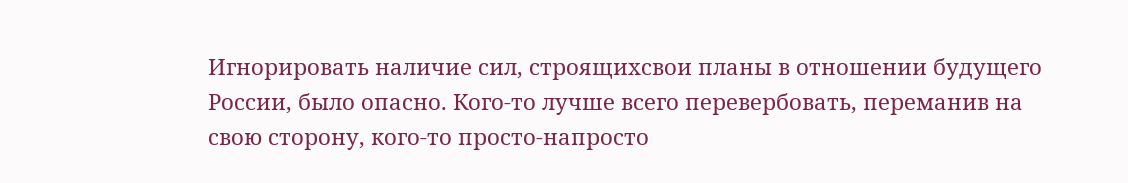Игнорировать наличие сил, строящихсвои планы в отношении будущего России, было опасно. Кого-то лучше всего перевербовать, переманив на свою сторону, кого-то просто-напросто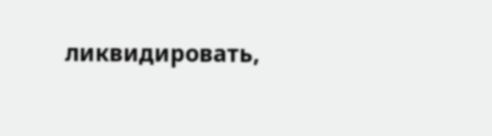ликвидировать,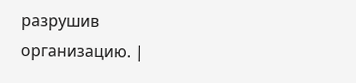разрушив организацию. |